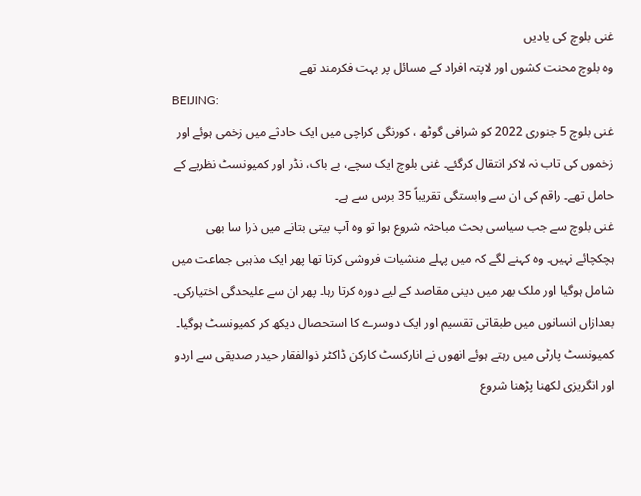غنی بلوچ کی یادیں
وہ بلوچ محنت کشوں اور لاپتہ افراد کے مسائل پر بہت فکرمند تھے
BEIJING:
غنی بلوچ 5 جنوری 2022 کو شرافی گوٹھ ، کورنگی کراچی میں ایک حادثے میں زخمی ہوئے اور زخموں کی تاب نہ لاکر انتقال کرگئے۔ غنی بلوچ ایک سچے، بے باک، نڈر اور کمیونسٹ نظریے کے حامل تھے۔ راقم کی ان سے وابستگی تقریباً 35 برس سے ہے۔
غنی بلوچ سے جب سیاسی بحث مباحثہ شروع ہوا تو وہ آپ بیتی بتانے میں ذرا سا بھی ہچکچائے نہیں۔ وہ کہنے لگے کہ میں پہلے منشیات فروشی کرتا تھا پھر ایک مذہبی جماعت میں شامل ہوگیا اور ملک بھر میں دینی مقاصد کے لیے دورہ کرتا رہا۔ پھر ان سے علیحدگی اختیارکی۔ بعدازاں انسانوں میں طبقاتی تقسیم اور ایک دوسرے کا استحصال دیکھ کر کمیونسٹ ہوگیا۔
کمیونسٹ پارٹی میں رہتے ہوئے انھوں نے انارکسٹ کارکن ڈاکٹر ذوالفقار حیدر صدیقی سے اردو اور انگریزی لکھنا پڑھنا شروع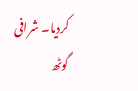کردیا۔ شرافی گوٹھ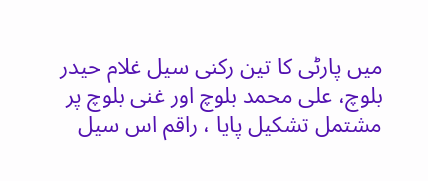میں پارٹی کا تین رکنی سیل غلام حیدر بلوچ، علی محمد بلوچ اور غنی بلوچ پر مشتمل تشکیل پایا ، راقم اس سیل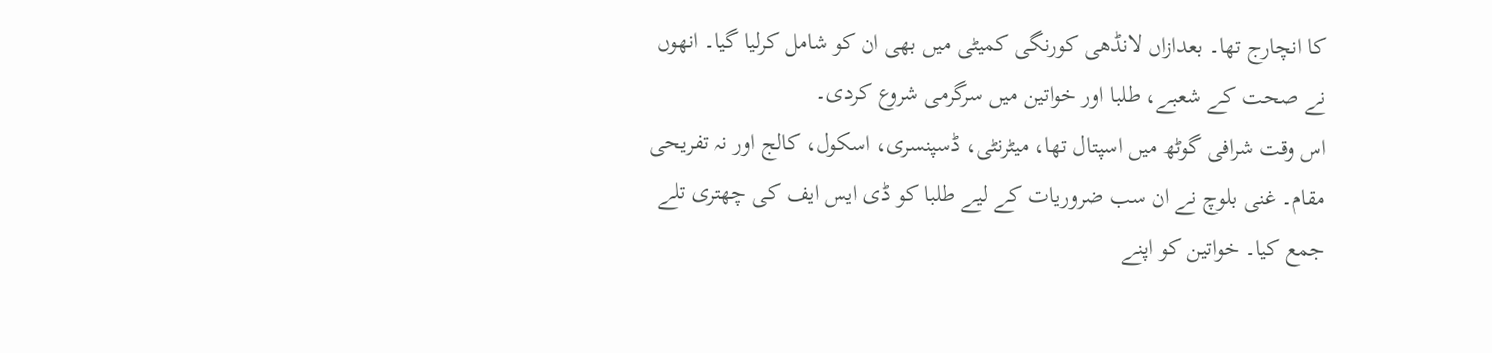کا انچارج تھا۔ بعدازاں لانڈھی کورنگی کمیٹی میں بھی ان کو شامل کرلیا گیا۔ انھوں نے صحت کے شعبے، طلبا اور خواتین میں سرگرمی شروع کردی۔
اس وقت شرافی گوٹھ میں اسپتال تھا، میٹرنٹی، ڈسپنسری، اسکول، کالج اور نہ تفریحی مقام۔ غنی بلوچ نے ان سب ضروریات کے لیے طلبا کو ڈی ایس ایف کی چھتری تلے جمع کیا۔ خواتین کو اپنے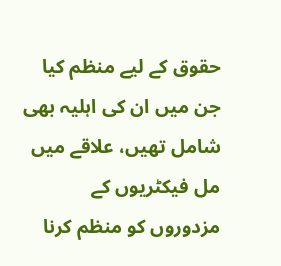حقوق کے لیے منظم کیا جن میں ان کی اہلیہ بھی شامل تھیں، علاقے میں مل فیکٹریوں کے مزدوروں کو منظم کرنا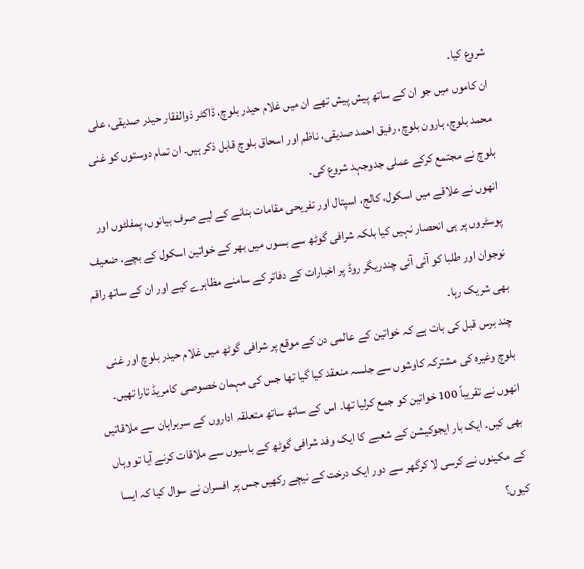شروع کیا۔
ان کاموں میں جو ان کے ساتھ پیش پیش تھے ان میں غلام حیدر بلوچ، ڈاکٹر ذوالفقار حیدر صدیقی، علی محمد بلوچ، ہارون بلوچ، رفیق احمد صدیقی، ناظم اور اسحاق بلوچ قابل ذکر ہیں۔ ان تمام دوستوں کو غنی بلوچ نے مجتمع کرکے عملی جدوجہد شروع کی۔
انھوں نے علاقے میں اسکول، کالج، اسپتال اور تفریحی مقامات بنانے کے لیے صرف بیانوں، پمفلٹوں اور پوسٹروں پر ہی انحصار نہیں کیا بلکہ شرافی گوٹھ سے بسوں میں بھر کے خواتین اسکول کے بچے، ضعیف نوجوان اور طلبا کو آئی آئی چندریگر روڈ پر اخبارات کے دفاتر کے سامنے مظاہرے کیے اور ان کے ساتھ راقم بھی شریک رہا۔
چند برس قبل کی بات ہے کہ خواتین کے عالمی دن کے موقع پر شرافی گوٹھ میں غلام حیدر بلوچ اور غنی بلوچ وغیرہ کی مشترکہ کاوشوں سے جلسہ منعقد کیا گیا تھا جس کی مہمان خصوصی کامریڈ تارا تھیں۔ انھوں نے تقریباً 100 خواتین کو جمع کرلیا تھا۔ اس کے ساتھ ساتھ متعلقہ اداروں کے سربراہان سے ملاقاتیں بھی کیں۔ ایک بار ایجوکیشن کے شعبے کا ایک وفد شرافی گوٹھ کے باسیوں سے ملاقات کرنے آیا تو وہاں کے مکینوں نے کرسی لا کرگھر سے دور ایک درخت کے نیچے رکھیں جس پر افسران نے سوال کیا کہ ایسا کیوں؟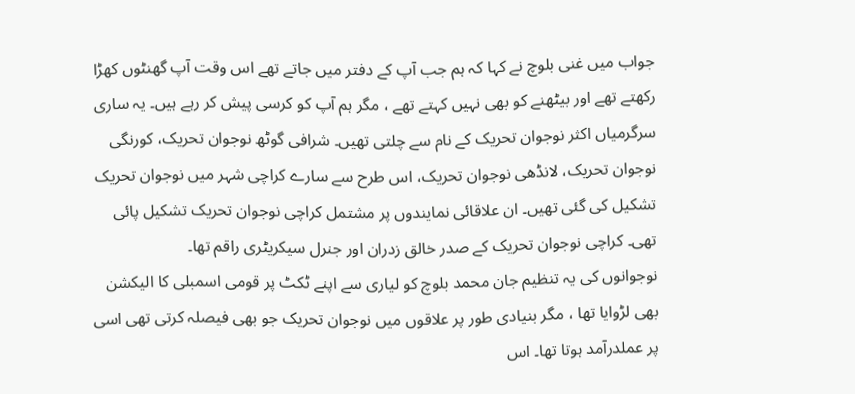جواب میں غنی بلوچ نے کہا کہ ہم جب آپ کے دفتر میں جاتے تھے اس وقت آپ گھنٹوں کھڑا رکھتے تھے اور بیٹھنے کو بھی نہیں کہتے تھے ، مگر ہم آپ کو کرسی پیش کر رہے ہیں۔ یہ ساری سرگرمیاں اکثر نوجوان تحریک کے نام سے چلتی تھیں۔ شرافی گوٹھ نوجوان تحریک، کورنگی نوجوان تحریک، لانڈھی نوجوان تحریک، اس طرح سے سارے کراچی شہر میں نوجوان تحریک تشکیل کی گئی تھیں۔ ان علاقائی نمایندوں پر مشتمل کراچی نوجوان تحریک تشکیل پائی تھی۔ کراچی نوجوان تحریک کے صدر خالق زدران اور جنرل سیکریٹری راقم تھا۔
نوجوانوں کی یہ تنظیم جان محمد بلوچ کو لیاری سے اپنے ٹکٹ پر قومی اسمبلی کا الیکشن بھی لڑوایا تھا ، مگر بنیادی طور پر علاقوں میں نوجوان تحریک جو بھی فیصلہ کرتی تھی اسی پر عملدرآمد ہوتا تھا۔ اس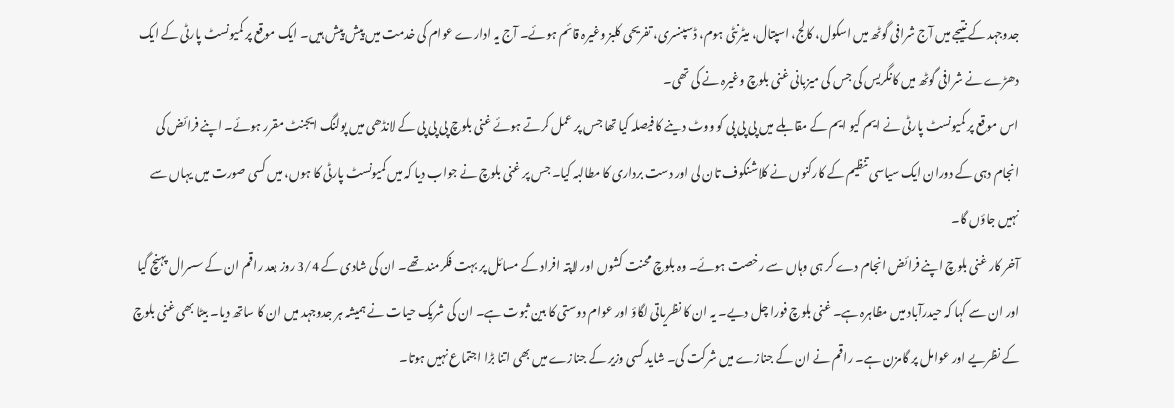جدوجہد کے نتیجے میں آج شرافی گوٹھ میں اسکول، کالج، اسپتال، میٹرنٹی ہوم، ڈسپنسری، تفریحی کلبز وغیرہ قائم ہوئے۔ آج یہ ادارے عوام کی خدمت میں پیش پیش ہیں۔ ایک موقع پر کمیونسٹ پارٹی کے ایک دھڑے نے شرافی گوٹھ میں کانگریس کی جس کی میزبانی غنی بلوچ وغیرہ نے کی تھی۔
اس موقع پر کمیونسٹ پارٹی نے ایم کیو ایم کے مقابلے میں پی پی پی کو ووٹ دینے کا فیصلہ کیا تھا جس پر عمل کرتے ہوئے غنی بلوچ پی پی پی کے لانڈھی میں پولنگ ایجنٹ مقرر ہوئے۔ اپنے فرائض کی انجام دہی کے دوران ایک سیاسی تنظیم کے کارکنوں نے کلاشنکوف تان لی اور دست برداری کا مطالبہ کیا۔ جس پر غنی بلوچ نے جواب دیا کہ میں کمیونسٹ پارٹی کا ہوں، میں کسی صورت میں یہاں سے نہیں جاؤں گا۔
آخر کار غنی بلوچ اپنے فرائض انجام دے کر ہی وہاں سے رخصت ہوئے۔ وہ بلوچ محنت کشوں اور لاپتہ افراد کے مسائل پر بہت فکرمند تھے۔ ان کی شادی کے 3/4 روز بعد راقم ان کے سسرال پہنچ گیا اور ان سے کہا کہ حیدرآباد میں مظاہرہ ہے۔ غنی بلوچ فورا چل دیے۔ یہ ان کا نظریاتی لگاؤ اور عوام دوستی کا بین ثبوت ہے۔ ان کی شریک حیات نے ہمیشہ ہر جدوجہد میں ان کا ساتھ دیا۔ بیٹا بھی غنی بلوچ کے نظریے اور عوامل پر گامزن ہے۔ راقم نے ان کے جنازے میں شرکت کی۔ شاید کسی وزیر کے جنازے میں بھی اتنا بڑا اجتماع نہیں ہوتا۔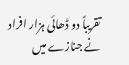تقریباً دو ڈھائی ہزار افراد نے جنازے میں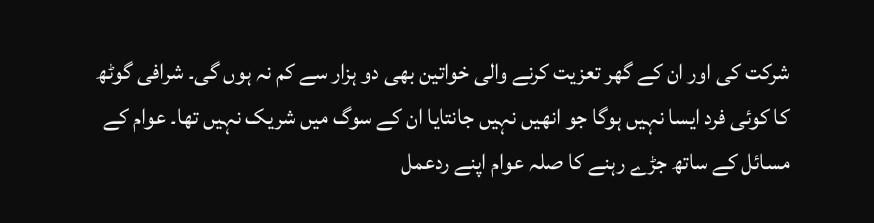شرکت کی اور ان کے گھر تعزیت کرنے والی خواتین بھی دو ہزار سے کم نہ ہوں گی۔ شرافی گوٹھ کا کوئی فرد ایسا نہیں ہوگا جو انھیں نہیں جانتایا ان کے سوگ میں شریک نہیں تھا۔ عوام کے مسائل کے ساتھ جڑے رہنے کا صلہ عوام اپنے ردعمل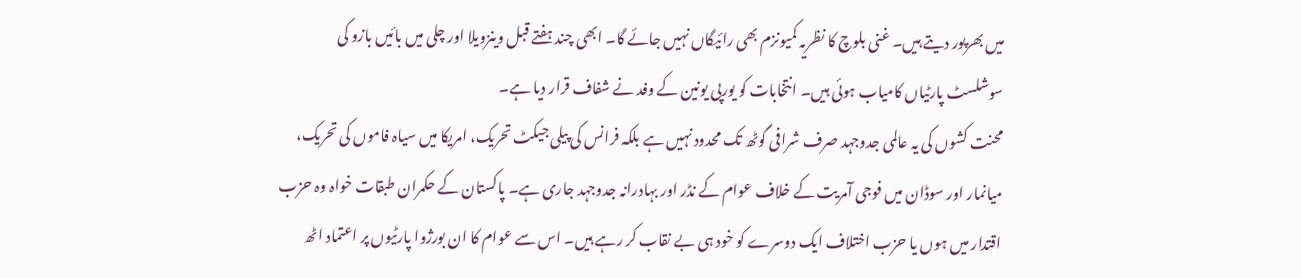میں بھرپور دیتے ہیں۔ غنی بلوچ کا نظریہ کمیونزم بھی رائیگاں نہیں جائے گا۔ ابھی چند ہفتے قبل وینزویلا اور چلی میں بائیں بازو کی سوشلسٹ پارٹیاں کامیاب ہوئی ہیں۔ انتخابات کو یورپی یونین کے وفد نے شفاف قرار دیا ہے۔
محنت کشوں کی یہ عالمی جدوجہد صرف شرافی گوٹھ تک محدود نہیں ہے بلکہ فرانس کی پیلی جیکٹ تحریک، امریکا میں سیاہ فاموں کی تحریک، میانمار اور سوڈان میں فوجی آمریت کے خلاف عوام کے نڈر اور بہادرانہ جدوجہد جاری ہے۔ پاکستان کے حکمران طبقات خواہ وہ حزب اقتدار میں ہوں یا حزب اختلاف ایک دوسرے کو خود ہی بے نقاب کر رہے ہیں۔ اس سے عوام کا ان بورژوا پارٹیوں پر اعتماد اٹھ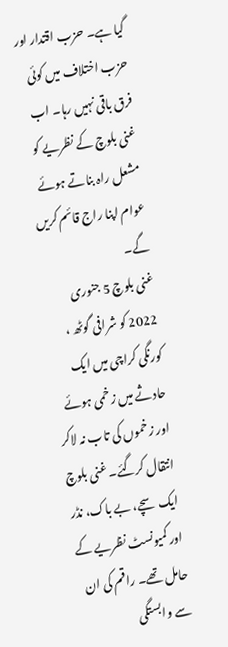گیا ہے۔ حزب اقتدار اور حزب اختلاف میں کوئی فرق باقی نہیں رہا۔ اب غنی بلوچ کے نظریے کو مشعل راہ بناتے ہوئے عوام اپنا راج قائم کریں گے۔
غنی بلوچ 5 جنوری 2022 کو شرافی گوٹھ ، کورنگی کراچی میں ایک حادثے میں زخمی ہوئے اور زخموں کی تاب نہ لاکر انتقال کرگئے۔ غنی بلوچ ایک سچے، بے باک، نڈر اور کمیونسٹ نظریے کے حامل تھے۔ راقم کی ان سے وابستگی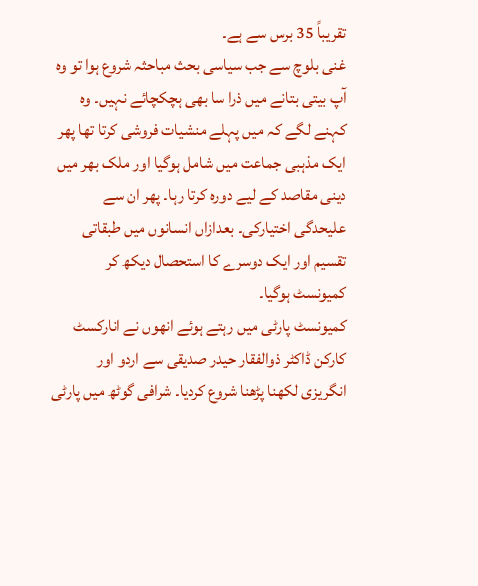تقریباً 35 برس سے ہے۔
غنی بلوچ سے جب سیاسی بحث مباحثہ شروع ہوا تو وہ آپ بیتی بتانے میں ذرا سا بھی ہچکچائے نہیں۔ وہ کہنے لگے کہ میں پہلے منشیات فروشی کرتا تھا پھر ایک مذہبی جماعت میں شامل ہوگیا اور ملک بھر میں دینی مقاصد کے لیے دورہ کرتا رہا۔ پھر ان سے علیحدگی اختیارکی۔ بعدازاں انسانوں میں طبقاتی تقسیم اور ایک دوسرے کا استحصال دیکھ کر کمیونسٹ ہوگیا۔
کمیونسٹ پارٹی میں رہتے ہوئے انھوں نے انارکسٹ کارکن ڈاکٹر ذوالفقار حیدر صدیقی سے اردو اور انگریزی لکھنا پڑھنا شروع کردیا۔ شرافی گوٹھ میں پارٹی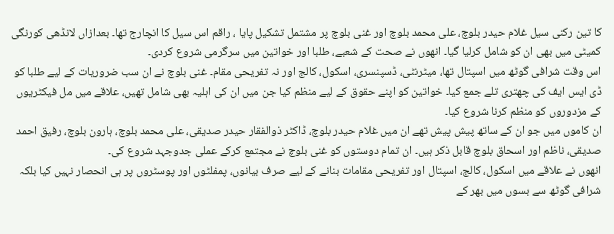کا تین رکنی سیل غلام حیدر بلوچ، علی محمد بلوچ اور غنی بلوچ پر مشتمل تشکیل پایا ، راقم اس سیل کا انچارج تھا۔ بعدازاں لانڈھی کورنگی کمیٹی میں بھی ان کو شامل کرلیا گیا۔ انھوں نے صحت کے شعبے، طلبا اور خواتین میں سرگرمی شروع کردی۔
اس وقت شرافی گوٹھ میں اسپتال تھا، میٹرنٹی، ڈسپنسری، اسکول، کالج اور نہ تفریحی مقام۔ غنی بلوچ نے ان سب ضروریات کے لیے طلبا کو ڈی ایس ایف کی چھتری تلے جمع کیا۔ خواتین کو اپنے حقوق کے لیے منظم کیا جن میں ان کی اہلیہ بھی شامل تھیں، علاقے میں مل فیکٹریوں کے مزدوروں کو منظم کرنا شروع کیا۔
ان کاموں میں جو ان کے ساتھ پیش پیش تھے ان میں غلام حیدر بلوچ، ڈاکٹر ذوالفقار حیدر صدیقی، علی محمد بلوچ، ہارون بلوچ، رفیق احمد صدیقی، ناظم اور اسحاق بلوچ قابل ذکر ہیں۔ ان تمام دوستوں کو غنی بلوچ نے مجتمع کرکے عملی جدوجہد شروع کی۔
انھوں نے علاقے میں اسکول، کالج، اسپتال اور تفریحی مقامات بنانے کے لیے صرف بیانوں، پمفلٹوں اور پوسٹروں پر ہی انحصار نہیں کیا بلکہ شرافی گوٹھ سے بسوں میں بھر کے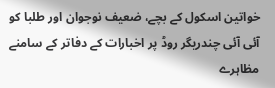خواتین اسکول کے بچے، ضعیف نوجوان اور طلبا کو آئی آئی چندریگر روڈ پر اخبارات کے دفاتر کے سامنے مظاہرے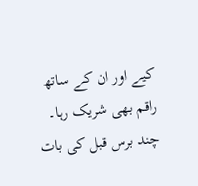کیے اور ان کے ساتھ راقم بھی شریک رہا۔
چند برس قبل کی بات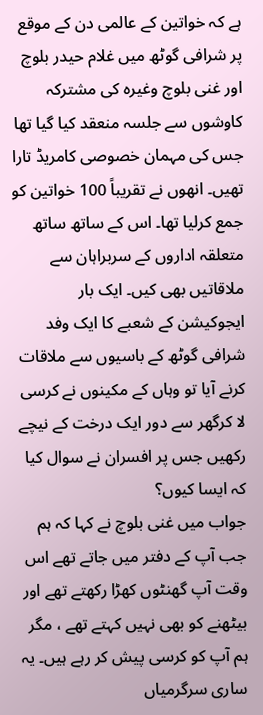ہے کہ خواتین کے عالمی دن کے موقع پر شرافی گوٹھ میں غلام حیدر بلوچ اور غنی بلوچ وغیرہ کی مشترکہ کاوشوں سے جلسہ منعقد کیا گیا تھا جس کی مہمان خصوصی کامریڈ تارا تھیں۔ انھوں نے تقریباً 100 خواتین کو جمع کرلیا تھا۔ اس کے ساتھ ساتھ متعلقہ اداروں کے سربراہان سے ملاقاتیں بھی کیں۔ ایک بار ایجوکیشن کے شعبے کا ایک وفد شرافی گوٹھ کے باسیوں سے ملاقات کرنے آیا تو وہاں کے مکینوں نے کرسی لا کرگھر سے دور ایک درخت کے نیچے رکھیں جس پر افسران نے سوال کیا کہ ایسا کیوں؟
جواب میں غنی بلوچ نے کہا کہ ہم جب آپ کے دفتر میں جاتے تھے اس وقت آپ گھنٹوں کھڑا رکھتے تھے اور بیٹھنے کو بھی نہیں کہتے تھے ، مگر ہم آپ کو کرسی پیش کر رہے ہیں۔ یہ ساری سرگرمیاں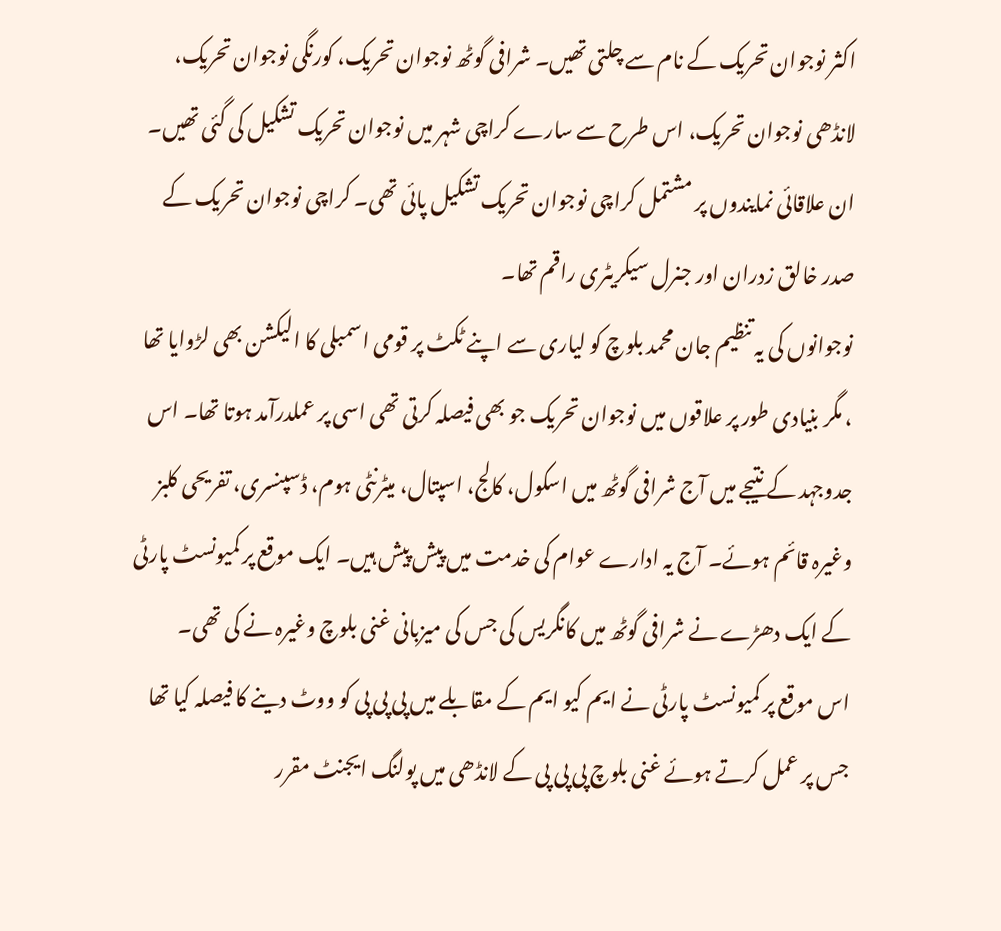اکثر نوجوان تحریک کے نام سے چلتی تھیں۔ شرافی گوٹھ نوجوان تحریک، کورنگی نوجوان تحریک، لانڈھی نوجوان تحریک، اس طرح سے سارے کراچی شہر میں نوجوان تحریک تشکیل کی گئی تھیں۔ ان علاقائی نمایندوں پر مشتمل کراچی نوجوان تحریک تشکیل پائی تھی۔ کراچی نوجوان تحریک کے صدر خالق زدران اور جنرل سیکریٹری راقم تھا۔
نوجوانوں کی یہ تنظیم جان محمد بلوچ کو لیاری سے اپنے ٹکٹ پر قومی اسمبلی کا الیکشن بھی لڑوایا تھا ، مگر بنیادی طور پر علاقوں میں نوجوان تحریک جو بھی فیصلہ کرتی تھی اسی پر عملدرآمد ہوتا تھا۔ اس جدوجہد کے نتیجے میں آج شرافی گوٹھ میں اسکول، کالج، اسپتال، میٹرنٹی ہوم، ڈسپنسری، تفریحی کلبز وغیرہ قائم ہوئے۔ آج یہ ادارے عوام کی خدمت میں پیش پیش ہیں۔ ایک موقع پر کمیونسٹ پارٹی کے ایک دھڑے نے شرافی گوٹھ میں کانگریس کی جس کی میزبانی غنی بلوچ وغیرہ نے کی تھی۔
اس موقع پر کمیونسٹ پارٹی نے ایم کیو ایم کے مقابلے میں پی پی پی کو ووٹ دینے کا فیصلہ کیا تھا جس پر عمل کرتے ہوئے غنی بلوچ پی پی پی کے لانڈھی میں پولنگ ایجنٹ مقرر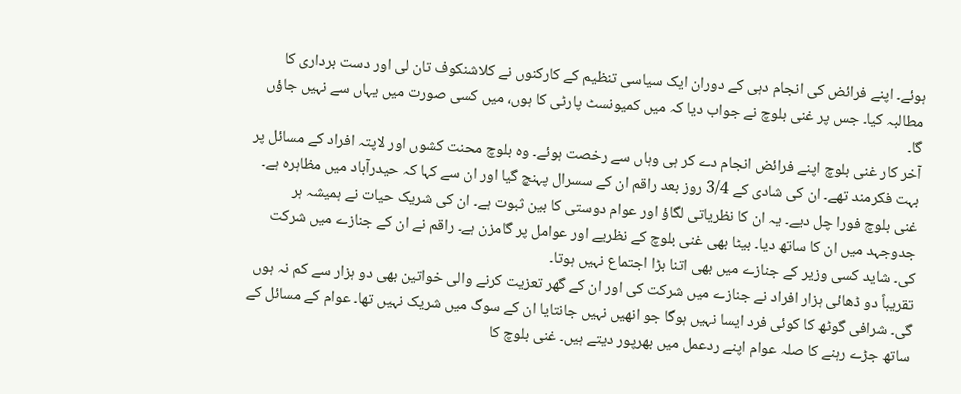ہوئے۔ اپنے فرائض کی انجام دہی کے دوران ایک سیاسی تنظیم کے کارکنوں نے کلاشنکوف تان لی اور دست برداری کا مطالبہ کیا۔ جس پر غنی بلوچ نے جواب دیا کہ میں کمیونسٹ پارٹی کا ہوں، میں کسی صورت میں یہاں سے نہیں جاؤں گا۔
آخر کار غنی بلوچ اپنے فرائض انجام دے کر ہی وہاں سے رخصت ہوئے۔ وہ بلوچ محنت کشوں اور لاپتہ افراد کے مسائل پر بہت فکرمند تھے۔ ان کی شادی کے 3/4 روز بعد راقم ان کے سسرال پہنچ گیا اور ان سے کہا کہ حیدرآباد میں مظاہرہ ہے۔ غنی بلوچ فورا چل دیے۔ یہ ان کا نظریاتی لگاؤ اور عوام دوستی کا بین ثبوت ہے۔ ان کی شریک حیات نے ہمیشہ ہر جدوجہد میں ان کا ساتھ دیا۔ بیٹا بھی غنی بلوچ کے نظریے اور عوامل پر گامزن ہے۔ راقم نے ان کے جنازے میں شرکت کی۔ شاید کسی وزیر کے جنازے میں بھی اتنا بڑا اجتماع نہیں ہوتا۔
تقریباً دو ڈھائی ہزار افراد نے جنازے میں شرکت کی اور ان کے گھر تعزیت کرنے والی خواتین بھی دو ہزار سے کم نہ ہوں گی۔ شرافی گوٹھ کا کوئی فرد ایسا نہیں ہوگا جو انھیں نہیں جانتایا ان کے سوگ میں شریک نہیں تھا۔ عوام کے مسائل کے ساتھ جڑے رہنے کا صلہ عوام اپنے ردعمل میں بھرپور دیتے ہیں۔ غنی بلوچ کا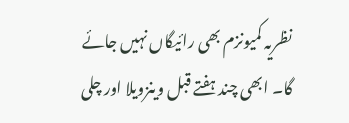نظریہ کمیونزم بھی رائیگاں نہیں جائے گا۔ ابھی چند ہفتے قبل وینزویلا اور چلی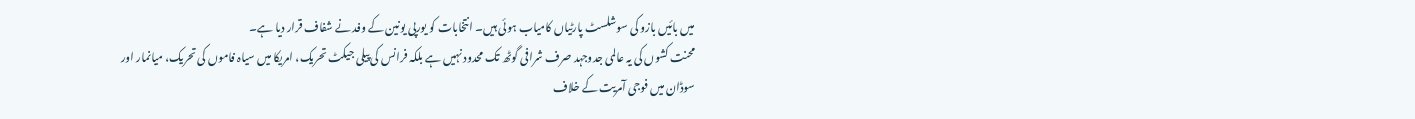میں بائیں بازو کی سوشلسٹ پارٹیاں کامیاب ہوئی ہیں۔ انتخابات کو یورپی یونین کے وفد نے شفاف قرار دیا ہے۔
محنت کشوں کی یہ عالمی جدوجہد صرف شرافی گوٹھ تک محدود نہیں ہے بلکہ فرانس کی پیلی جیکٹ تحریک، امریکا میں سیاہ فاموں کی تحریک، میانمار اور سوڈان میں فوجی آمریت کے خلاف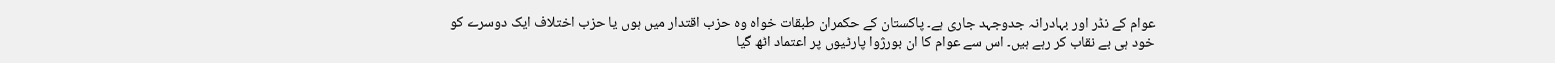عوام کے نڈر اور بہادرانہ جدوجہد جاری ہے۔ پاکستان کے حکمران طبقات خواہ وہ حزب اقتدار میں ہوں یا حزب اختلاف ایک دوسرے کو خود ہی بے نقاب کر رہے ہیں۔ اس سے عوام کا ان بورژوا پارٹیوں پر اعتماد اٹھ گیا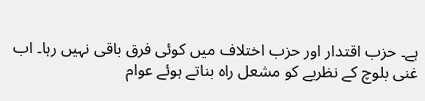ہے۔ حزب اقتدار اور حزب اختلاف میں کوئی فرق باقی نہیں رہا۔ اب غنی بلوچ کے نظریے کو مشعل راہ بناتے ہوئے عوام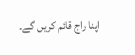اپنا راج قائم کریں گے۔